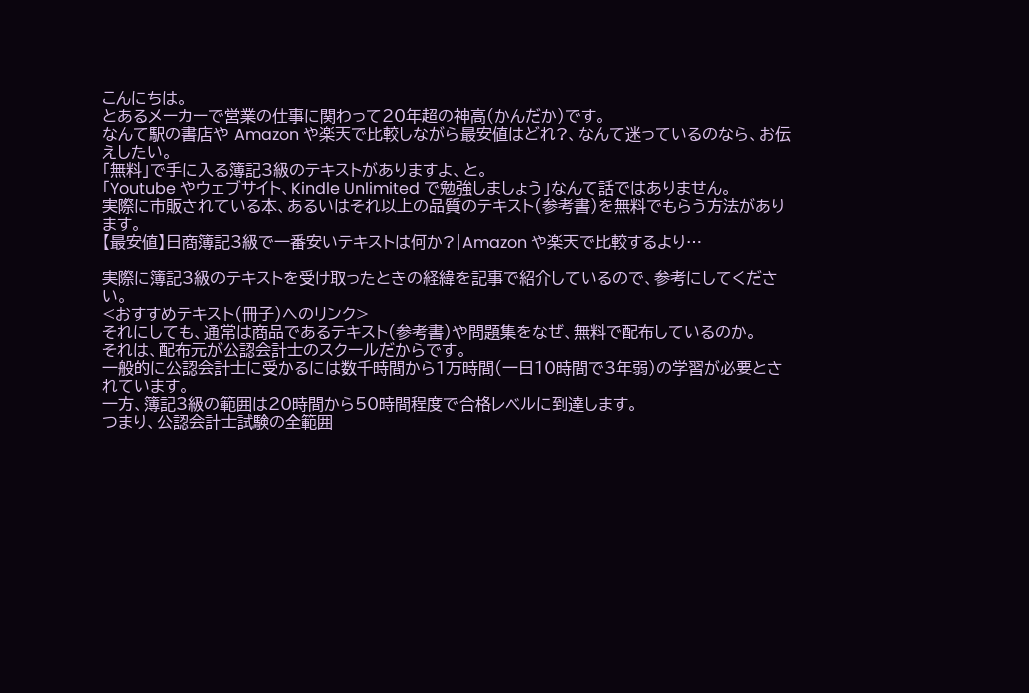こんにちは。
とあるメーカーで営業の仕事に関わって20年超の神高(かんだか)です。
なんて駅の書店や Amazon や楽天で比較しながら最安値はどれ?、なんて迷っているのなら、お伝えしたい。
「無料」で手に入る簿記3級のテキストがありますよ、と。
「Youtube やウェブサイト、Kindle Unlimited で勉強しましょう」なんて話ではありません。
実際に市販されている本、あるいはそれ以上の品質のテキスト(参考書)を無料でもらう方法があります。
【最安値】日商簿記3級で一番安いテキストは何か?|Amazon や楽天で比較するより…

実際に簿記3級のテキストを受け取ったときの経緯を記事で紹介しているので、参考にしてください。
<おすすめテキスト(冊子)へのリンク>
それにしても、通常は商品であるテキスト(参考書)や問題集をなぜ、無料で配布しているのか。
それは、配布元が公認会計士のスクールだからです。
一般的に公認会計士に受かるには数千時間から1万時間(一日10時間で3年弱)の学習が必要とされています。
一方、簿記3級の範囲は20時間から50時間程度で合格レベルに到達します。
つまり、公認会計士試験の全範囲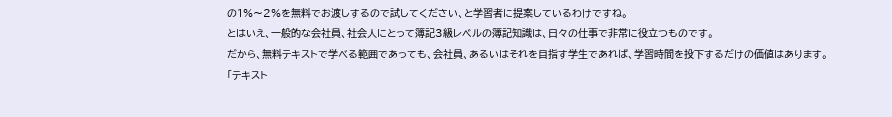の1%〜2%を無料でお渡しするので試してください、と学習者に提案しているわけですね。
とはいえ、一般的な会社員、社会人にとって簿記3級レベルの簿記知識は、日々の仕事で非常に役立つものです。
だから、無料テキストで学べる範囲であっても、会社員、あるいはそれを目指す学生であれば、学習時間を投下するだけの価値はあります。
「テキスト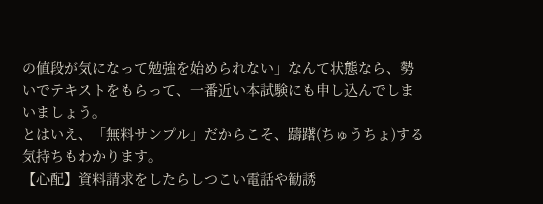の値段が気になって勉強を始められない」なんて状態なら、勢いでテキストをもらって、一番近い本試験にも申し込んでしまいましょう。
とはいえ、「無料サンプル」だからこそ、躊躇(ちゅうちょ)する気持ちもわかります。
【心配】資料請求をしたらしつこい電話や勧誘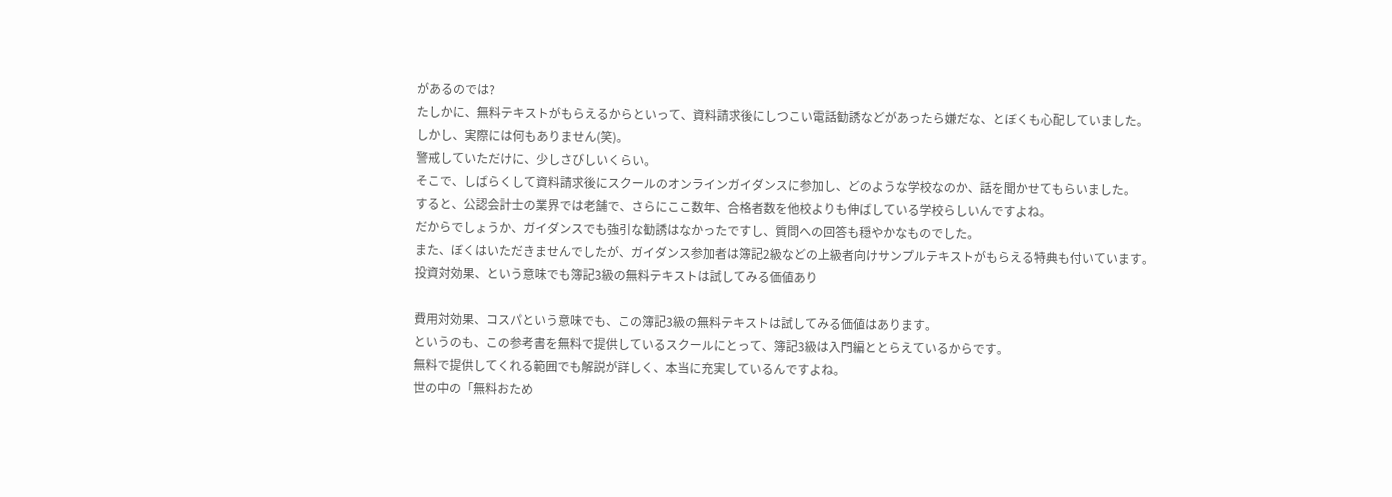があるのでは?
たしかに、無料テキストがもらえるからといって、資料請求後にしつこい電話勧誘などがあったら嫌だな、とぼくも心配していました。
しかし、実際には何もありません(笑)。
警戒していただけに、少しさびしいくらい。
そこで、しばらくして資料請求後にスクールのオンラインガイダンスに参加し、どのような学校なのか、話を聞かせてもらいました。
すると、公認会計士の業界では老舗で、さらにここ数年、合格者数を他校よりも伸ばしている学校らしいんですよね。
だからでしょうか、ガイダンスでも強引な勧誘はなかったですし、質問への回答も穏やかなものでした。
また、ぼくはいただきませんでしたが、ガイダンス参加者は簿記2級などの上級者向けサンプルテキストがもらえる特典も付いています。
投資対効果、という意味でも簿記3級の無料テキストは試してみる価値あり

費用対効果、コスパという意味でも、この簿記3級の無料テキストは試してみる価値はあります。
というのも、この参考書を無料で提供しているスクールにとって、簿記3級は入門編ととらえているからです。
無料で提供してくれる範囲でも解説が詳しく、本当に充実しているんですよね。
世の中の「無料おため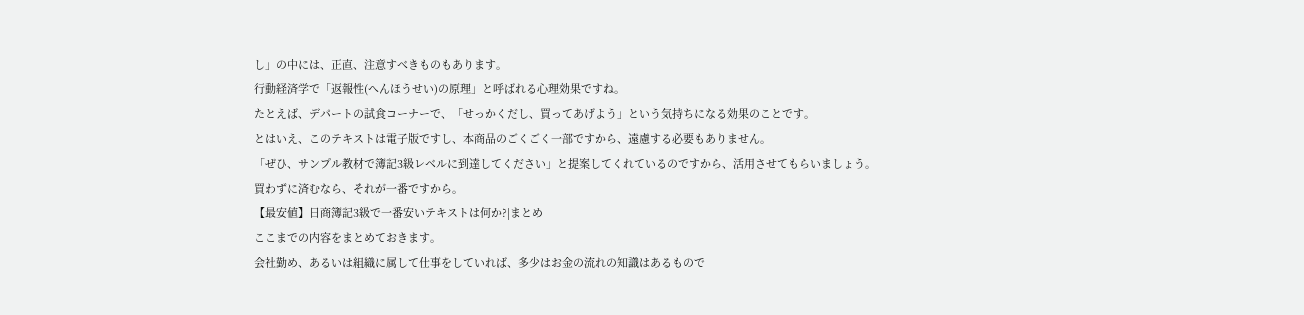し」の中には、正直、注意すべきものもあります。
行動経済学で「返報性(へんほうせい)の原理」と呼ばれる心理効果ですね。
たとえば、デパートの試食コーナーで、「せっかくだし、買ってあげよう」という気持ちになる効果のことです。
とはいえ、このテキストは電子版ですし、本商品のごくごく一部ですから、遠慮する必要もありません。
「ぜひ、サンプル教材で簿記3級レベルに到達してください」と提案してくれているのですから、活用させてもらいましょう。
買わずに済むなら、それが一番ですから。
【最安値】日商簿記3級で一番安いテキストは何か?|まとめ
ここまでの内容をまとめておきます。
会社勤め、あるいは組織に属して仕事をしていれば、多少はお金の流れの知識はあるもので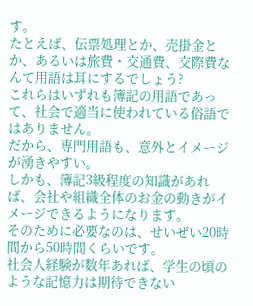す。
たとえば、伝票処理とか、売掛金とか、あるいは旅費・交通費、交際費なんて用語は耳にするでしょう?
これらはいずれも簿記の用語であって、社会で適当に使われている俗語ではありません。
だから、専門用語も、意外とイメージが湧きやすい。
しかも、簿記3級程度の知識があれば、会社や組織全体のお金の動きがイメージできるようになります。
そのために必要なのは、せいぜい20時間から50時間くらいです。
社会人経験が数年あれば、学生の頃のような記憶力は期待できない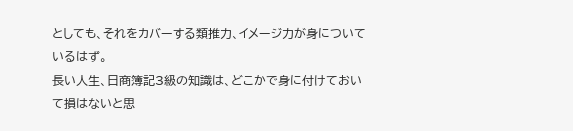としても、それをカバーする類推力、イメージ力が身についているはず。
長い人生、日商簿記3級の知識は、どこかで身に付けておいて損はないと思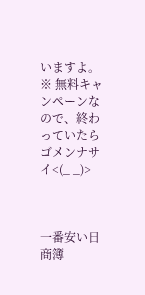いますよ。
※ 無料キャンペーンなので、終わっていたらゴメンナサイ<(_ _)>



一番安い日商簿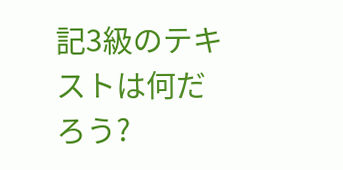記3級のテキストは何だろう?